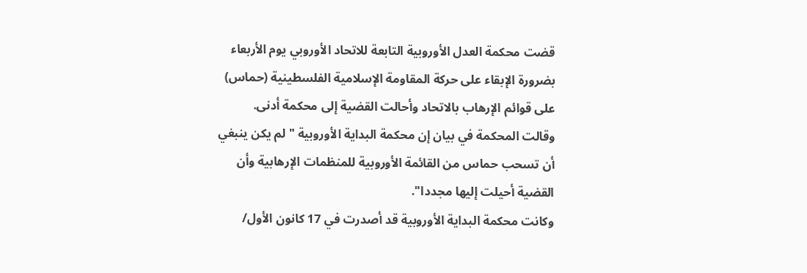قضت محكمة العدل الأوروبية التابعة للاتحاد الأوروبي يوم الأربعاء بضرورة الإبقاء على حركة المقاومة الإسلامية الفلسطينية (حماس) على قوائم الإرهاب بالاتحاد وأحالت القضية إلى محكمة أدنى.
وقالت المحكمة في بيان إن محكمة البداية الأوروبية "لم يكن ينبغي أن تسحب حماس من القائمة الأوروبية للمنظمات الإرهابية وأن القضية أحيلت إليها مجددا".
وكانت محكمة البداية الأوروبية قد أصدرت في 17 كانون الأول/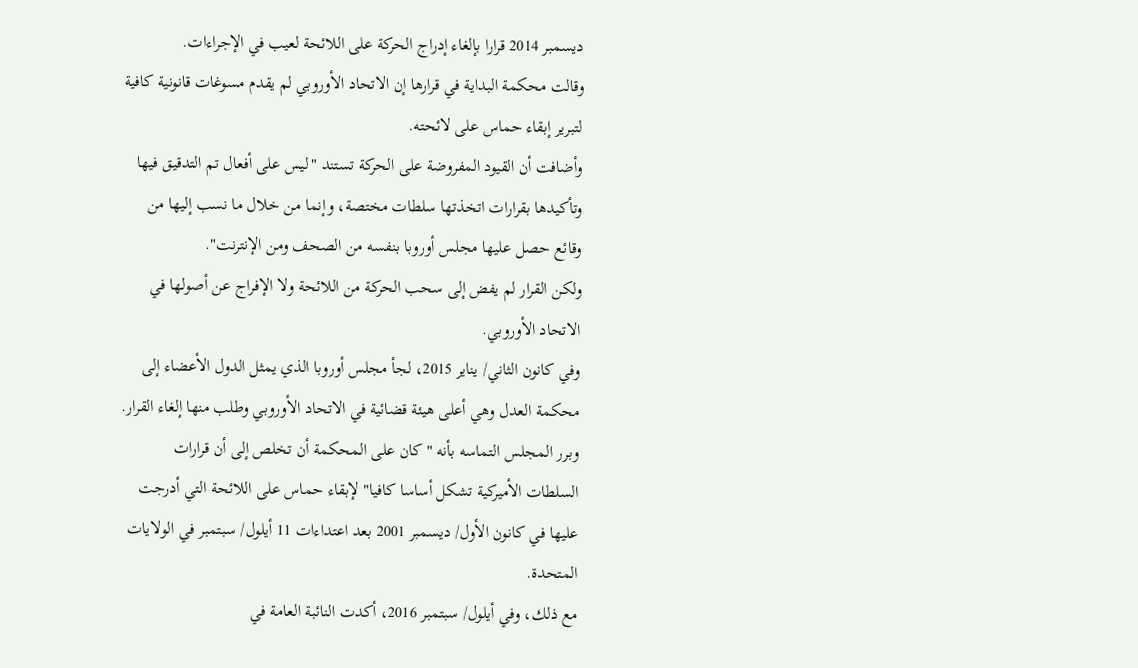ديسمبر 2014 قرارا بإلغاء إدراج الحركة على اللائحة لعيب في الإجراءات.
وقالت محكمة البداية في قرارها إن الاتحاد الأوروبي لم يقدم مسوغات قانونية كافية لتبرير إبقاء حماس على لائحته.
وأضافت أن القيود المفروضة على الحركة تستند "ليس على أفعال تم التدقيق فيها وتأكيدها بقرارات اتخذتها سلطات مختصة، وإنما من خلال ما نسب إليها من وقائع حصل عليها مجلس أوروبا بنفسه من الصحف ومن الإنترنت".
ولكن القرار لم يفض إلى سحب الحركة من اللائحة ولا الإفراج عن أصولها في الاتحاد الأوروبي.
وفي كانون الثاني/ يناير 2015، لجأ مجلس أوروبا الذي يمثل الدول الأعضاء إلى محكمة العدل وهي أعلى هيئة قضائية في الاتحاد الأوروبي وطلب منها إلغاء القرار.
وبرر المجلس التماسه بأنه "كان على المحكمة أن تخلص إلى أن قرارات السلطات الأميركية تشكل أساسا كافيا" لإبقاء حماس على اللائحة التي أدرجت عليها في كانون الأول/ ديسمبر 2001 بعد اعتداءات 11 أيلول/ سبتمبر في الولايات المتحدة.
مع ذلك، وفي أيلول/ سبتمبر 2016، أكدت النائبة العامة في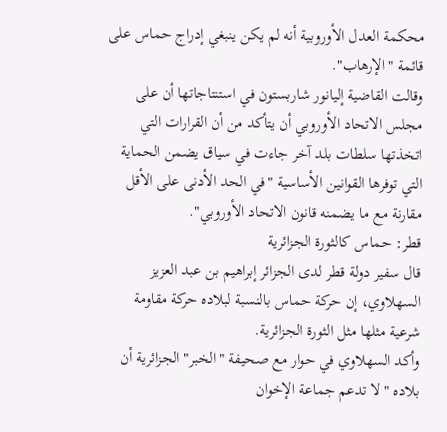محكمة العدل الأوروبية أنه لم يكن ينبغي إدراج حماس على قائمة "الإرهاب".
وقالت القاضية إليانور شاربستون في استنتاجاتها أن على مجلس الاتحاد الأوروبي أن يتأكد من أن القرارات التي اتخذتها سلطات بلد آخر جاءت في سياق يضمن الحماية التي توفرها القوانين الأساسية "في الحد الأدنى على الأقل مقارنة مع ما يضمنه قانون الاتحاد الأوروبي".
قطر: حماس كالثورة الجزائرية
قال سفير دولة قطر لدى الجزائر إبراهيم بن عبد العزيز السهلاوي، إن حركة حماس بالنسبة لبلاده حركة مقاومة شرعية مثلها مثل الثورة الجزائرية.
وأكد السهلاوي في حوار مع صحيفة "الخبر" الجزائرية أن بلاده "لا تدعم جماعة الإخوان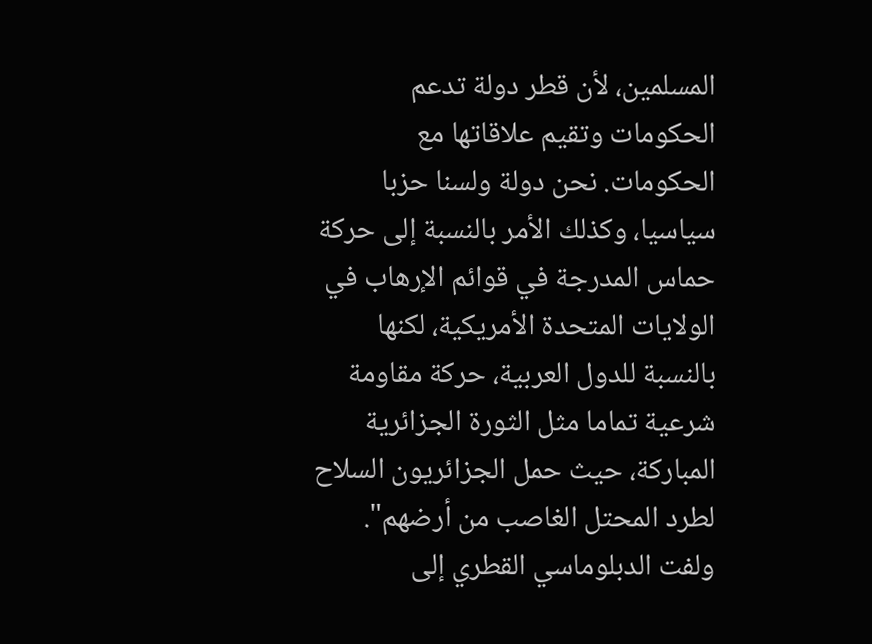المسلمين، لأن قطر دولة تدعم الحكومات وتقيم علاقاتها مع الحكومات. نحن دولة ولسنا حزبا سياسيا، وكذلك الأمر بالنسبة إلى حركة حماس المدرجة في قوائم الإرهاب في الولايات المتحدة الأمريكية، لكنها بالنسبة للدول العربية، حركة مقاومة شرعية تماما مثل الثورة الجزائرية المباركة، حيث حمل الجزائريون السلاح لطرد المحتل الغاصب من أرضهم".
ولفت الدبلوماسي القطري إلى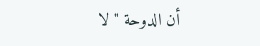أن الدوحة "لا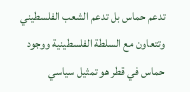تدعم حماس بل تدعم الشعب الفلسطيني وتتعاون مع السلطة الفلسطينية ووجود حماس في قطر هو تمثيل سياسي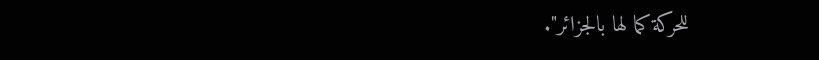للحركة كما لها بالجزائر".